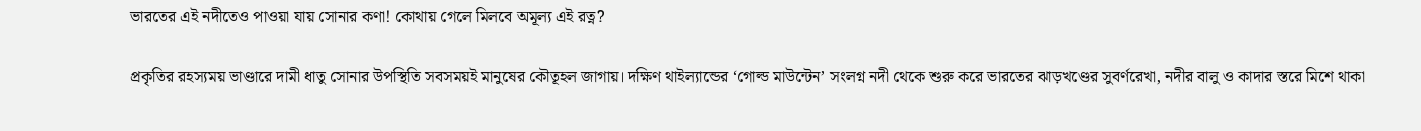ভারতের এই নদীতেও পাওয়া যায় সোনার কণা! কোথায় গেলে মিলবে অমূল্য এই রত্ন?

প্রকৃতির রহস্যময় ভাণ্ডারে দামী ধাতু সোনার উপস্থিতি সবসময়ই মানুষের কৌতূহল জাগায়। দক্ষিণ থাইল্যান্ডের ‘গোল্ড মাউন্টেন’ সংলগ্ন নদী থেকে শুরু করে ভারতের ঝাড়খণ্ডের সুবর্ণরেখা, নদীর বালু ও কাদার স্তরে মিশে থাকা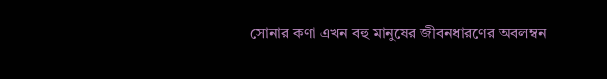সোনার কণা এখন বহু মানুষের জীবনধারণের অবলম্বন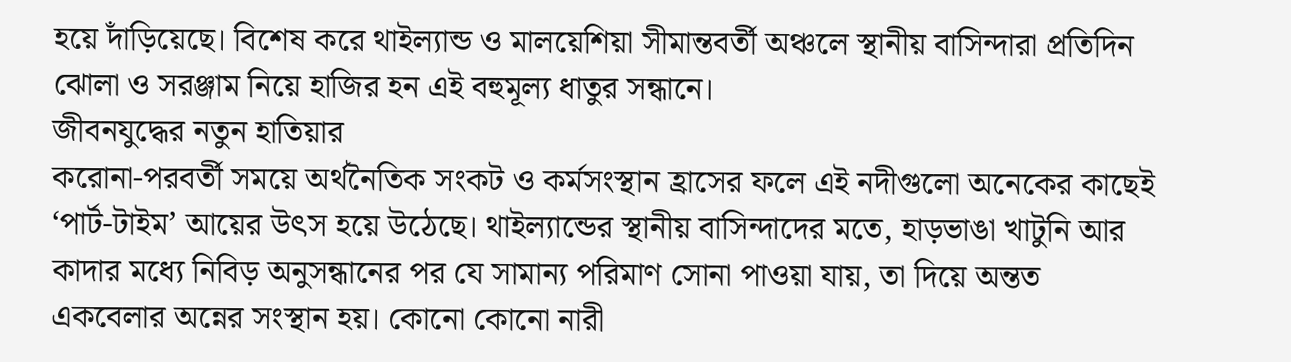হয়ে দাঁড়িয়েছে। বিশেষ করে থাইল্যান্ড ও মালয়েশিয়া সীমান্তবর্তী অঞ্চলে স্থানীয় বাসিন্দারা প্রতিদিন ঝোলা ও সরঞ্জাম নিয়ে হাজির হন এই বহুমূল্য ধাতুর সন্ধানে।
জীবনযুদ্ধের নতুন হাতিয়ার
করোনা-পরবর্তী সময়ে অর্থনৈতিক সংকট ও কর্মসংস্থান হ্রাসের ফলে এই নদীগুলো অনেকের কাছেই ‘পার্ট-টাইম’ আয়ের উৎস হয়ে উঠেছে। থাইল্যান্ডের স্থানীয় বাসিন্দাদের মতে, হাড়ভাঙা খাটুনি আর কাদার মধ্যে নিবিড় অনুসন্ধানের পর যে সামান্য পরিমাণ সোনা পাওয়া যায়, তা দিয়ে অন্তত একবেলার অন্নের সংস্থান হয়। কোনো কোনো নারী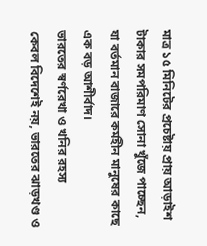মাত্র ১৫ মিনিটের প্রচেষ্টায় প্রায় আড়াইশ টাকার সমপরিমাণ সোনা খুঁজে পাচ্ছেন, যা বর্তমান বাজারে কর্মহীন মানুষের কাছে এক বড় আশীর্বাদ।
ভারতের স্বর্ণরেখা ও খনির রহস্য
কেবল বিদেশেই নয়, ভারতের ঝাড়খণ্ড ও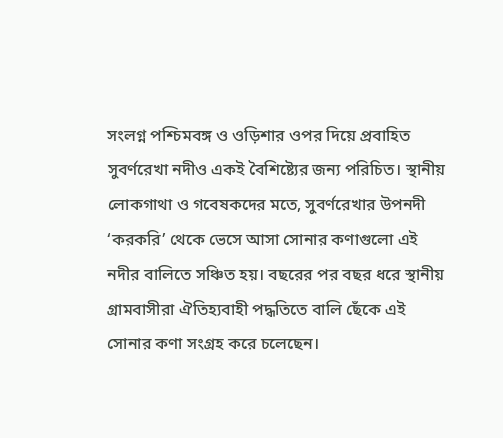সংলগ্ন পশ্চিমবঙ্গ ও ওড়িশার ওপর দিয়ে প্রবাহিত সুবর্ণরেখা নদীও একই বৈশিষ্ট্যের জন্য পরিচিত। স্থানীয় লোকগাথা ও গবেষকদের মতে, সুবর্ণরেখার উপনদী ‘করকরি’ থেকে ভেসে আসা সোনার কণাগুলো এই নদীর বালিতে সঞ্চিত হয়। বছরের পর বছর ধরে স্থানীয় গ্রামবাসীরা ঐতিহ্যবাহী পদ্ধতিতে বালি ছেঁকে এই সোনার কণা সংগ্রহ করে চলেছেন।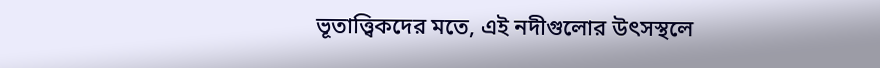ভূতাত্ত্বিকদের মতে, এই নদীগুলোর উৎসস্থলে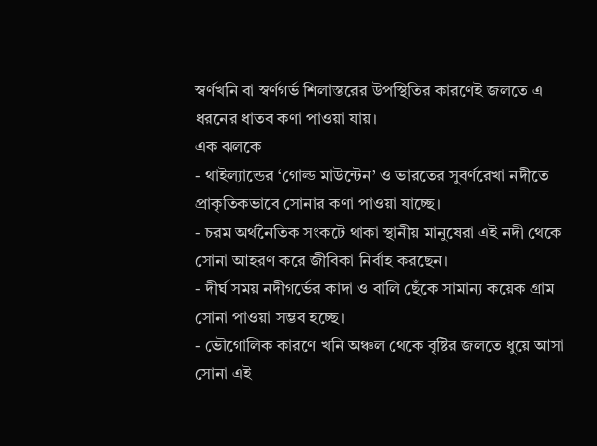স্বর্ণখনি বা স্বর্ণগর্ভ শিলাস্তরের উপস্থিতির কারণেই জলতে এ ধরনের ধাতব কণা পাওয়া যায়।
এক ঝলকে
- থাইল্যান্ডের ‘গোল্ড মাউন্টেন’ ও ভারতের সুবর্ণরেখা নদীতে প্রাকৃতিকভাবে সোনার কণা পাওয়া যাচ্ছে।
- চরম অর্থনৈতিক সংকটে থাকা স্থানীয় মানুষেরা এই নদী থেকে সোনা আহরণ করে জীবিকা নির্বাহ করছেন।
- দীর্ঘ সময় নদীগর্ভের কাদা ও বালি ছেঁকে সামান্য কয়েক গ্রাম সোনা পাওয়া সম্ভব হচ্ছে।
- ভৌগোলিক কারণে খনি অঞ্চল থেকে বৃষ্টির জলতে ধুয়ে আসা সোনা এই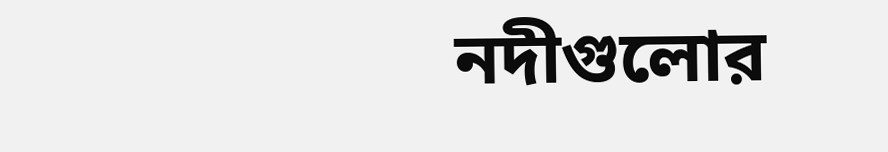নদীগুলোর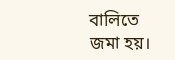বালিতে জমা হয়।